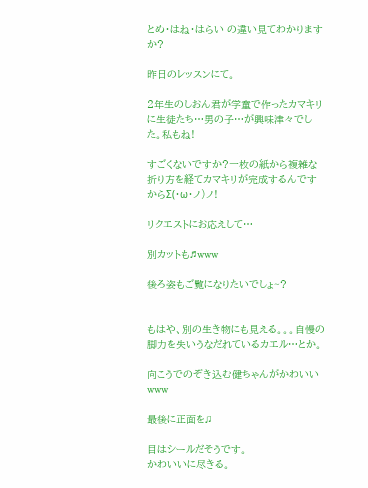とめ・はね・はらい の違い見てわかりますか?

昨日のレッスンにて。

2年生のしおん君が学童で作ったカマキリに生徒たち…男の子…が興味津々でした。私もね!

すごくないですか?一枚の紙から複雑な折り方を経てカマキリが完成するんですからΣ(・ω・ノ)ノ!

リクエストにお応えして…

別カットも♬www

後ろ姿もご覧になりたいでしょ~?


もはや、別の生き物にも見える。。。自慢の脚力を失いうなだれているカエル…とか。

向こうでのぞき込む健ちゃんがかわいいwww

最後に正面を♫

目はシールだそうです。
かわいいに尽きる。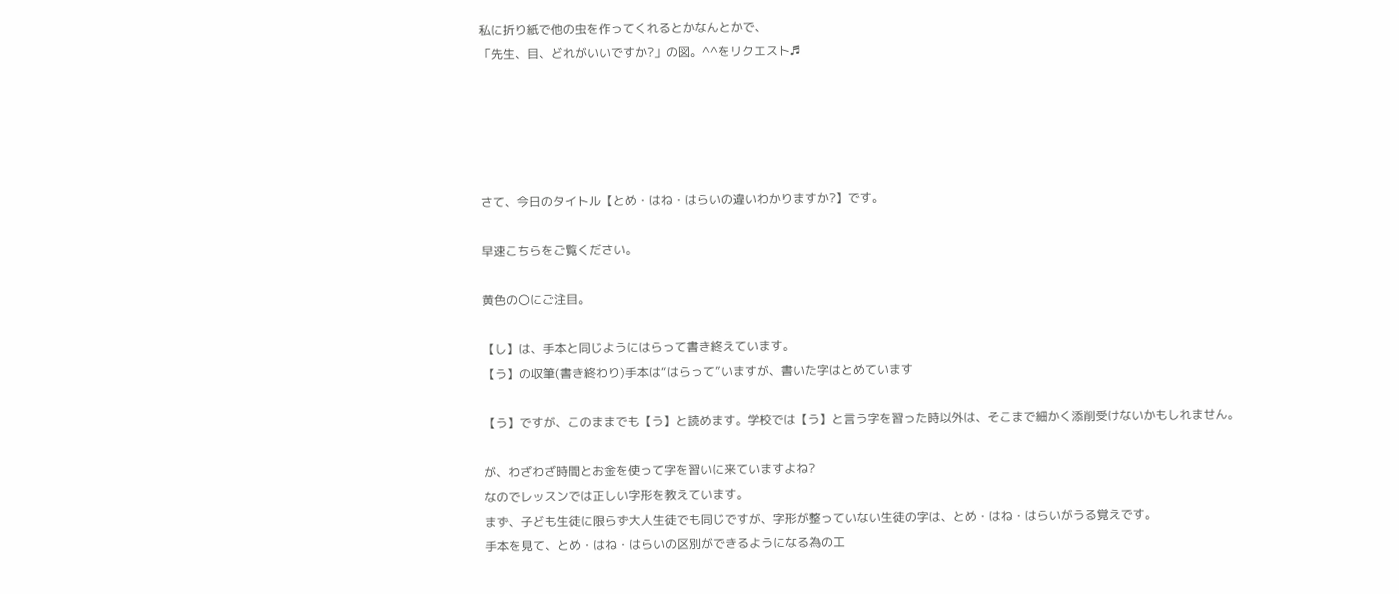私に折り紙で他の虫を作ってくれるとかなんとかで、
「先生、目、どれがいいですか?」の図。^^をリクエスト♬





さて、今日のタイトル【とめ・はね・はらいの違いわかりますか?】です。

早速こちらをご覧ください。

黄色の〇にご注目。

【し】は、手本と同じようにはらって書き終えています。
【う】の収筆(書き終わり)手本は“はらって”いますが、書いた字はとめています

【う】ですが、このままでも【う】と読めます。学校では【う】と言う字を習った時以外は、そこまで細かく添削受けないかもしれません。

が、わざわざ時間とお金を使って字を習いに来ていますよね?
なのでレッスンでは正しい字形を教えています。
まず、子ども生徒に限らず大人生徒でも同じですが、字形が整っていない生徒の字は、とめ・はね・はらいがうる覚えです。
手本を見て、とめ・はね・はらいの区別ができるようになる為の工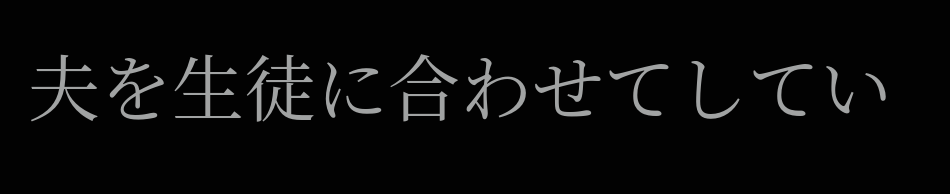夫を生徒に合わせてしてい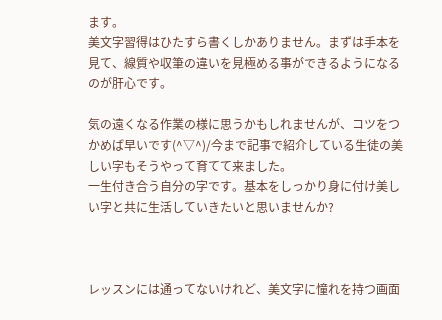ます。
美文字習得はひたすら書くしかありません。まずは手本を見て、線質や収筆の違いを見極める事ができるようになるのが肝心です。

気の遠くなる作業の様に思うかもしれませんが、コツをつかめば早いです(^▽^)/今まで記事で紹介している生徒の美しい字もそうやって育てて来ました。
一生付き合う自分の字です。基本をしっかり身に付け美しい字と共に生活していきたいと思いませんか?



レッスンには通ってないけれど、美文字に憧れを持つ画面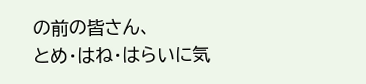の前の皆さん、
とめ・はね・はらいに気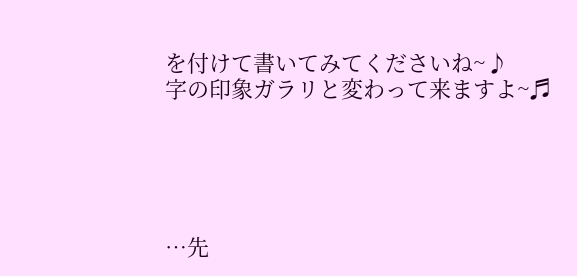を付けて書いてみてくださいね~♪
字の印象ガラリと変わって来ますよ~♬





…先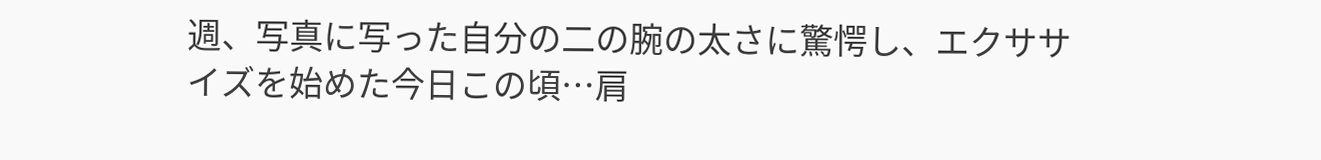週、写真に写った自分の二の腕の太さに驚愕し、エクササイズを始めた今日この頃…肩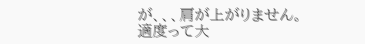が、、、肩が上がりません。
適度って大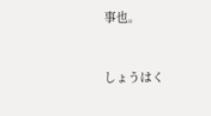事也。



しょうはく